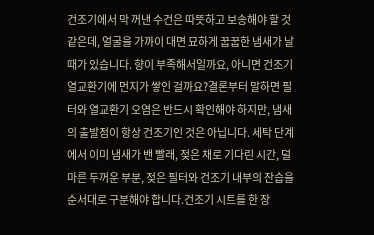건조기에서 막 꺼낸 수건은 따뜻하고 보송해야 할 것 같은데, 얼굴을 가까이 대면 묘하게 꿉꿉한 냄새가 날 때가 있습니다. 향이 부족해서일까요, 아니면 건조기 열교환기에 먼지가 쌓인 걸까요?결론부터 말하면 필터와 열교환기 오염은 반드시 확인해야 하지만, 냄새의 출발점이 항상 건조기인 것은 아닙니다. 세탁 단계에서 이미 냄새가 밴 빨래, 젖은 채로 기다린 시간, 덜 마른 두꺼운 부분, 젖은 필터와 건조기 내부의 잔습을 순서대로 구분해야 합니다.건조기 시트를 한 장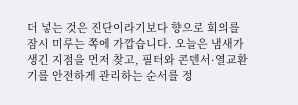더 넣는 것은 진단이라기보다 향으로 회의를 잠시 미루는 쪽에 가깝습니다. 오늘은 냄새가 생긴 지점을 먼저 찾고, 필터와 콘덴서·열교환기를 안전하게 관리하는 순서를 정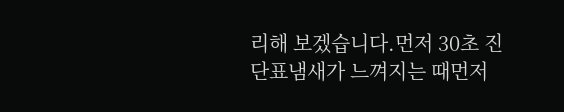리해 보겠습니다.먼저 30초 진단표냄새가 느껴지는 때먼저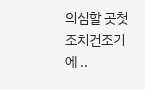의심할 곳첫 조치건조기에 ..